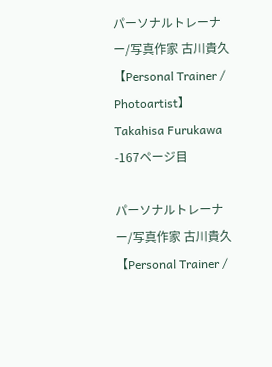パーソナルトレーナー/写真作家 古川貴久 【Personal Trainer / Photoartist】 Takahisa Furukawa -167ページ目

パーソナルトレーナー/写真作家 古川貴久 【Personal Trainer /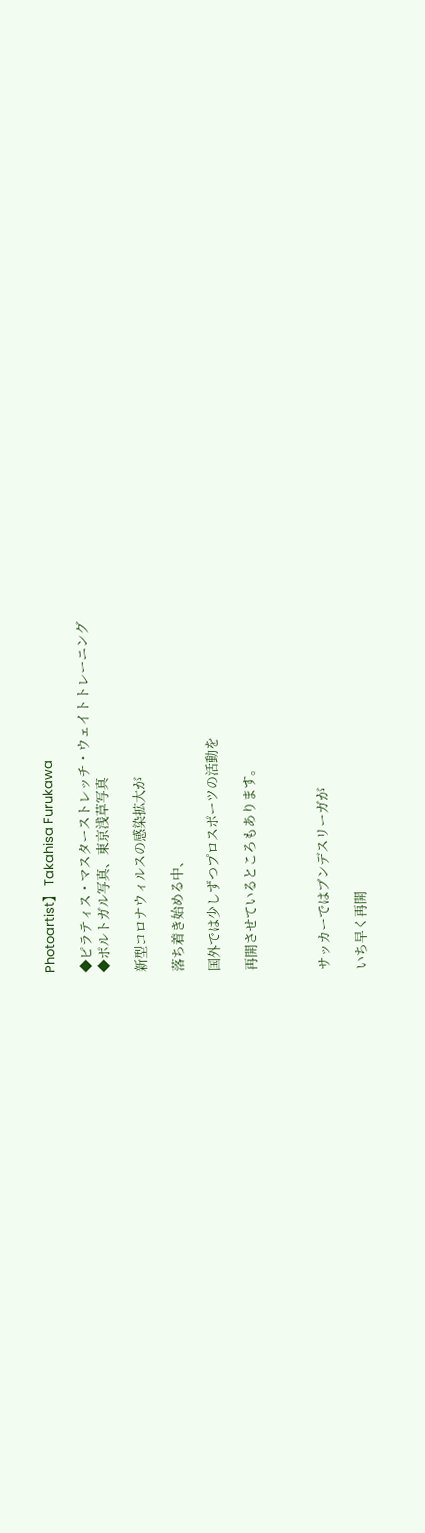Photoartist】 Takahisa Furukawa

◆ピラティス・マスターストレッチ・ウェイトトレーニング
◆ポルトガル写真、東京浅草写真

新型コロナウィルスの感染拡大が

落ち着き始める中、

国外では少しずつプロスポーツの活動を

再開させているところもあります。



サッカーではブンデスリーガが

いち早く再開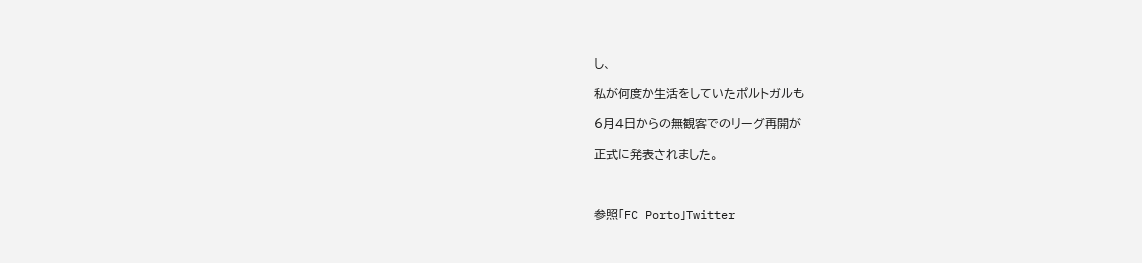し、

私が何度か生活をしていたポルトガルも

6月4日からの無観客でのリーグ再開が

正式に発表されました。



参照「FC Porto」Twitter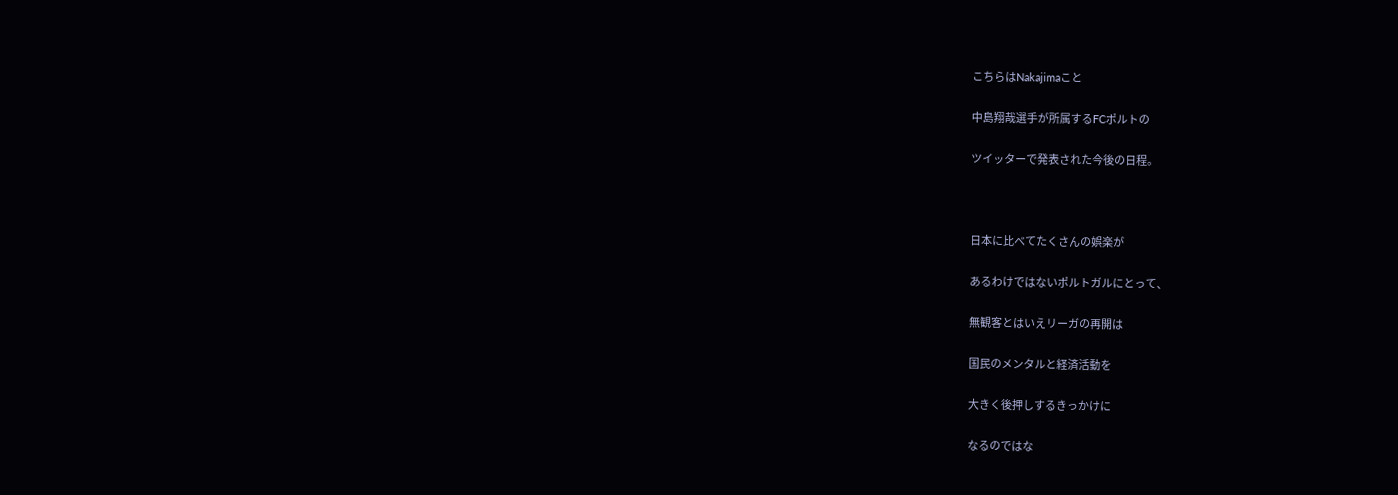こちらはNakajimaこと

中島翔哉選手が所属するFCポルトの

ツイッターで発表された今後の日程。



日本に比べてたくさんの娯楽が

あるわけではないポルトガルにとって、

無観客とはいえリーガの再開は

国民のメンタルと経済活動を

大きく後押しするきっかけに

なるのではな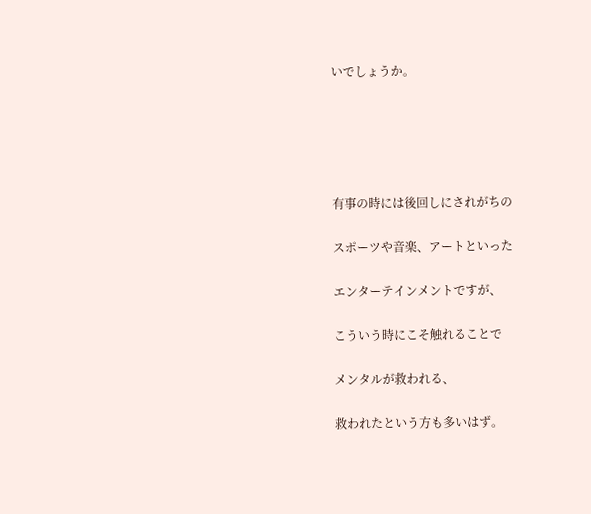いでしょうか。





有事の時には後回しにされがちの

スポーツや音楽、アートといった

エンターテインメントですが、

こういう時にこそ触れることで

メンタルが救われる、

救われたという方も多いはず。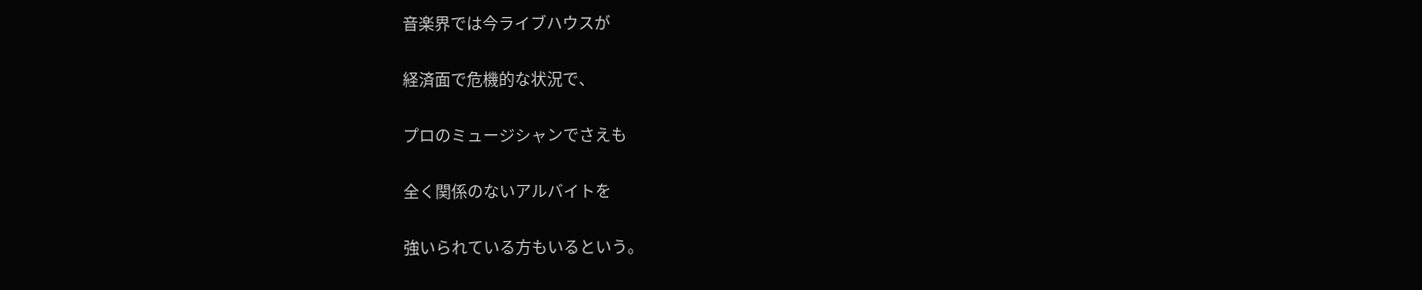音楽界では今ライブハウスが

経済面で危機的な状況で、

プロのミュージシャンでさえも

全く関係のないアルバイトを

強いられている方もいるという。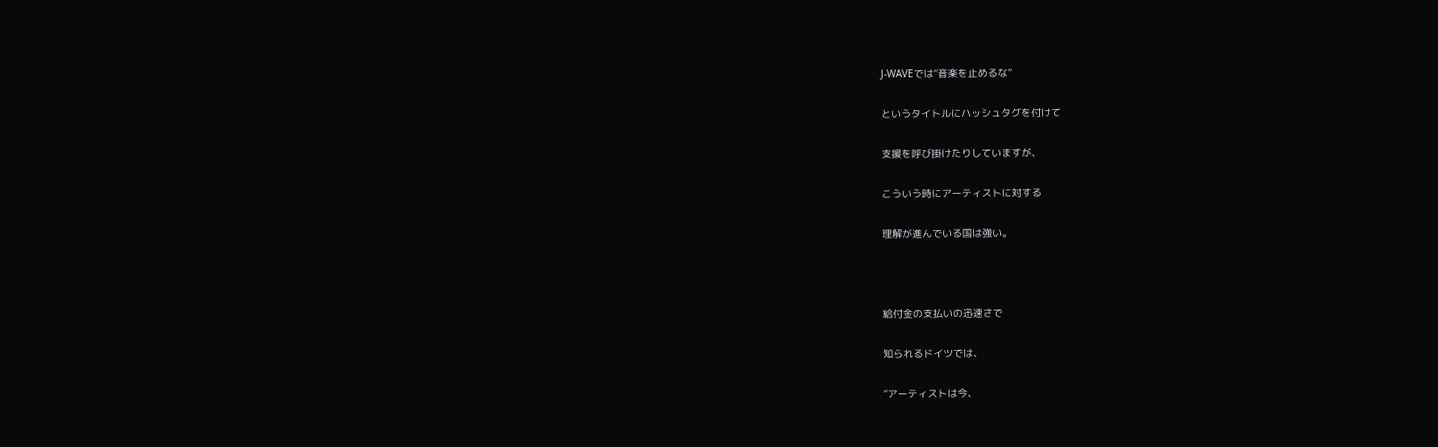J‐WAVEでは“音楽を止めるな”

というタイトルにハッシュタグを付けて

支援を呼び掛けたりしていますが、

こういう時にアーティストに対する

理解が進んでいる国は強い。



給付金の支払いの迅速さで

知られるドイツでは、

“アーティストは今、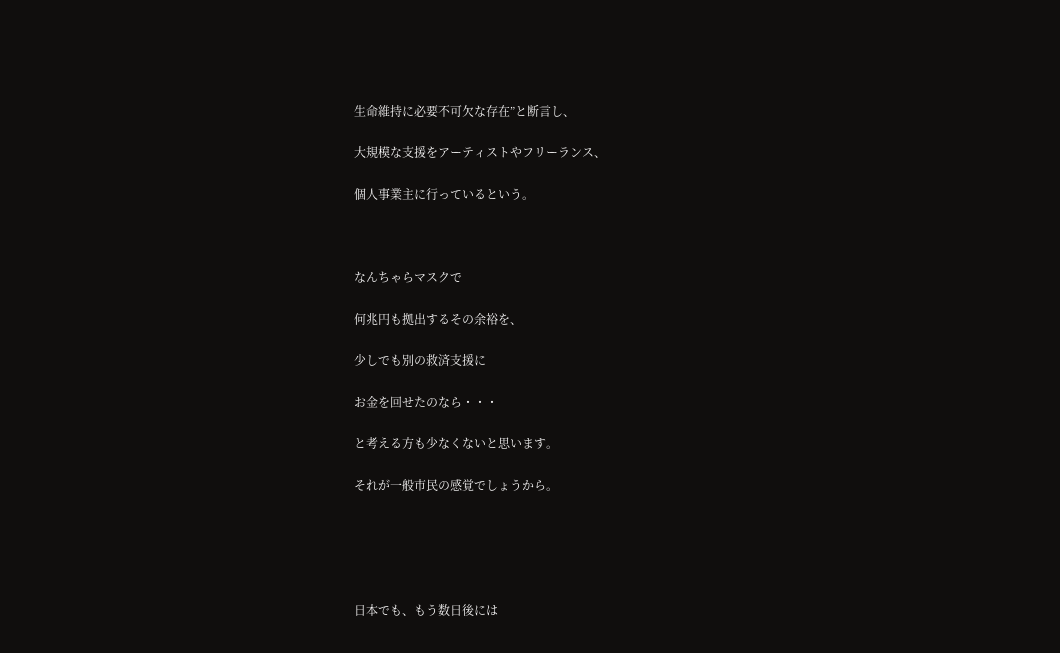生命維持に必要不可欠な存在”と断言し、

大規模な支援をアーティストやフリーランス、

個人事業主に行っているという。



なんちゃらマスクで

何兆円も拠出するその余裕を、

少しでも別の救済支援に

お金を回せたのなら・・・

と考える方も少なくないと思います。

それが一般市民の感覚でしょうから。





日本でも、もう数日後には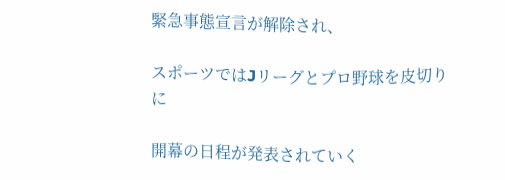緊急事態宣言が解除され、

スポーツではJリーグとプロ野球を皮切りに

開幕の日程が発表されていく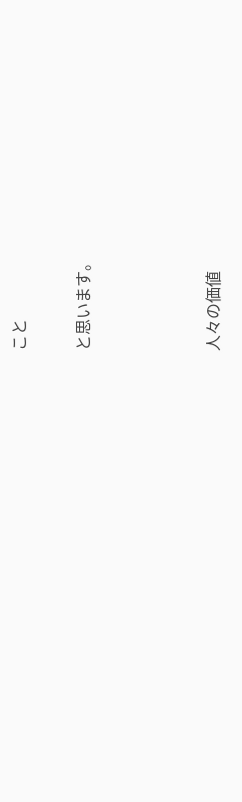こと

と思います。



人々の価値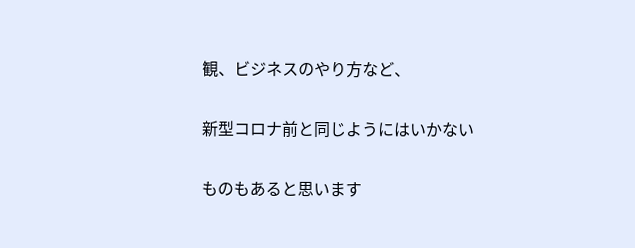観、ビジネスのやり方など、

新型コロナ前と同じようにはいかない

ものもあると思います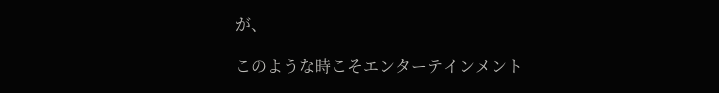が、

このような時こそエンターテインメント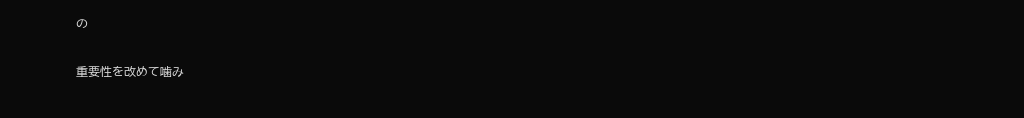の

重要性を改めて噛み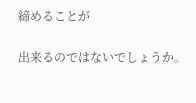締めることが

出来るのではないでしょうか。